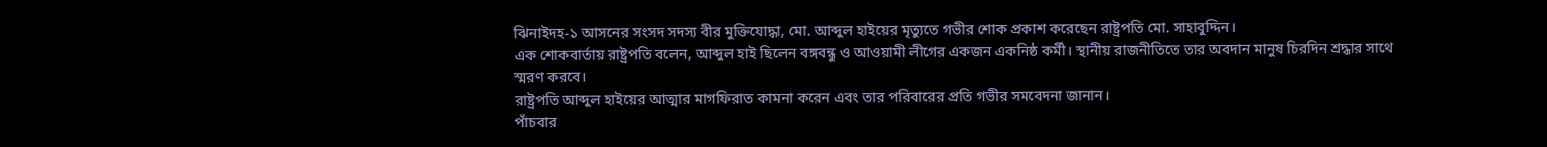ঝিনাইদহ-১ আসনের সংসদ সদস্য বীর মুক্তিযোদ্ধা, মো. আব্দুল হাইয়ের মৃত্যুতে গভীর শোক প্রকাশ করেছেন রাষ্ট্রপতি মো. সাহাবুদ্দিন।
এক শোকবার্তায় রাষ্ট্রপতি বলেন, আব্দুল হাই ছিলেন বঙ্গবন্ধু ও আওয়ামী লীগের একজন একনিষ্ঠ কর্মী। স্থানীয় রাজনীতিতে তার অবদান মানুষ চিরদিন শ্রদ্ধার সাথে স্মরণ করবে।
রাষ্ট্রপতি আব্দুল হাইয়ের আত্মার মাগফিরাত কামনা করেন এবং তার পরিবারের প্রতি গভীর সমবেদনা জানান।
পাঁচবার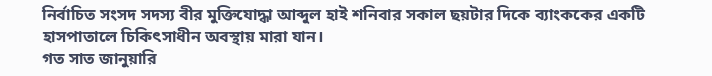নির্বাচিত সংসদ সদস্য বীর মুক্তিযোদ্ধা আব্দুল হাই শনিবার সকাল ছয়টার দিকে ব্যাংককের একটি হাসপাতালে চিকিৎসাধীন অবস্থায় মারা যান।
গত সাত জানুয়ারি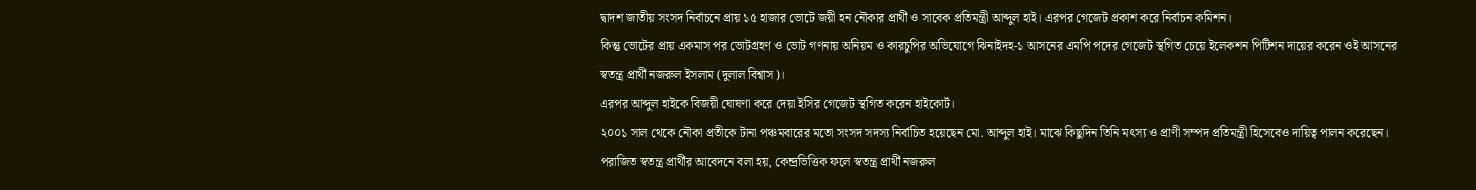দ্বাদশ জাতীয় সংসদ নির্বাচনে প্রায় ১৫ হাজার ভোটে জয়ী হন নৌকার প্রার্থী ও সাবেক প্রতিমন্ত্রী আব্দুল হাই। এরপর গেজেট প্রকাশ করে নির্বাচন কমিশন।
কিন্তু ভোটের প্রায় একমাস পর ভোটগ্রহণ ও ভোট গণনায় অনিয়ম ও কারচুপির অভিযোগে ঝিনাইদহ-১ আসনের এমপি পদের গেজেট স্থগিত চেয়ে ইলেকশন পিটিশন দায়ের করেন ওই আসনের স্বতন্ত্র প্রার্থী নজরুল ইসলাম (দুলাল বিশ্বাস)।
এরপর আব্দুল হাইকে বিজয়ী ঘোষণা করে দেয়া ইসির গেজেট স্থগিত করেন হাইকোর্ট।
২০০১ সাল থেকে নৌকা প্রতীকে টানা পঞ্চমবারের মতো সংসদ সদস্য নির্বাচিত হয়েছেন মো. আব্দুল হাই। মাঝে কিছুদিন তিনি মৎস্য ও প্রাণী সম্পদ প্রতিমন্ত্রী হিসেবেও দায়িত্ব পালন করেছেন।
পরাজিত স্বতন্ত্র প্রার্থীর আবেদনে বলা হয়, কেন্দ্রভিত্তিক ফলে স্বতন্ত্র প্রার্থী নজরুল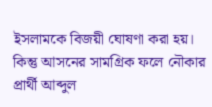ইসলামকে বিজয়ী ঘোষণা করা হয়। কিন্তু আসনের সামগ্রিক ফলে নৌকার প্রার্থী আব্দুল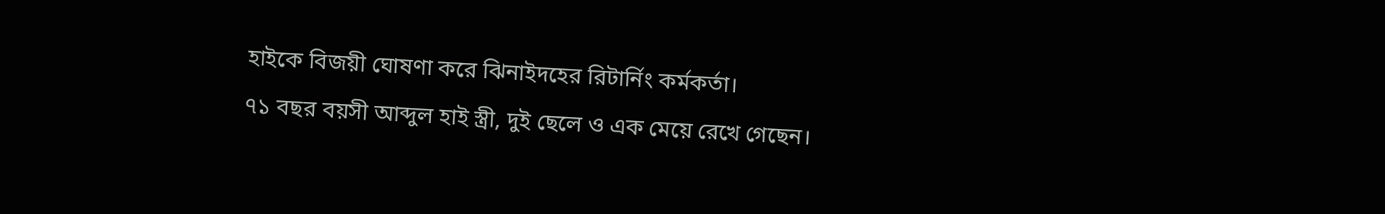হাইকে বিজয়ী ঘোষণা করে ঝিনাইদহের রিটার্নিং কর্মকর্তা।
৭১ বছর বয়সী আব্দুল হাই স্ত্রী, দুই ছেলে ও এক মেয়ে রেখে গেছেন।